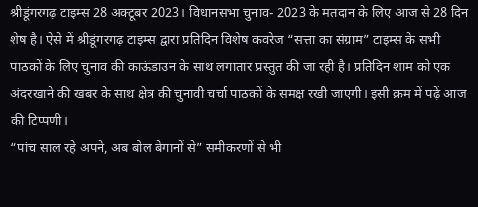श्रीडूंगरगढ़ टाइम्स 28 अक्टूबर 2023। विधानसभा चुनाव- 2023 के मतदान के लिए आज से 28 दिन शेष है। ऐसे में श्रीडूंगरगढ़ टाइम्स द्वारा प्रतिदिन विशेष कवरेज “सत्ता का संग्राम” टाइम्स के सभी पाठकों के लिए चुनाव की काऊंडाउन के साथ लगातार प्रस्तुत की जा रही है। प्रतिदिन शाम को एक अंदरखाने की खबर के साथ क्षेत्र की चुनावी चर्चा पाठकों के समक्ष रखी जाएगी। इसी क्रम में पढ़ें आज की टिप्पणी।
“पांच साल रहे अपने, अब बोल बेगानों से” समीकरणों से भी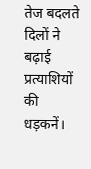तेज बदलते दिलों ने बढ़ाई प्रत्याशियों की धड़कनें।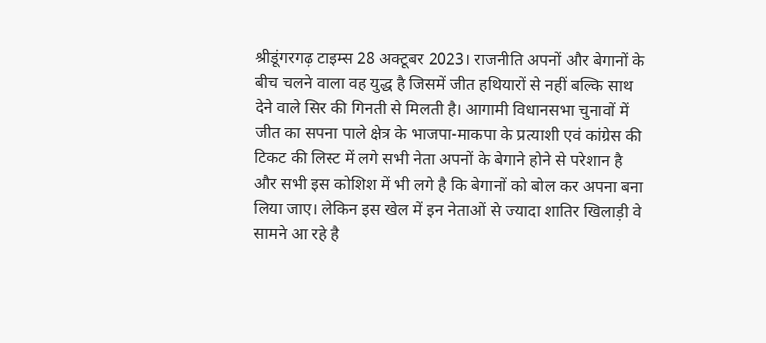श्रीडूंगरगढ़ टाइम्स 28 अक्टूबर 2023। राजनीति अपनों और बेगानों के बीच चलने वाला वह युद्ध है जिसमें जीत हथियारों से नहीं बल्कि साथ देने वाले सिर की गिनती से मिलती है। आगामी विधानसभा चुनावों में जीत का सपना पाले क्षेत्र के भाजपा-माकपा के प्रत्याशी एवं कांग्रेस की टिकट की लिस्ट में लगे सभी नेता अपनों के बेगाने होने से परेशान है और सभी इस कोशिश में भी लगे है कि बेगानों को बोल कर अपना बना लिया जाए। लेकिन इस खेल में इन नेताओं से ज्यादा शातिर खिलाड़ी वे सामने आ रहे है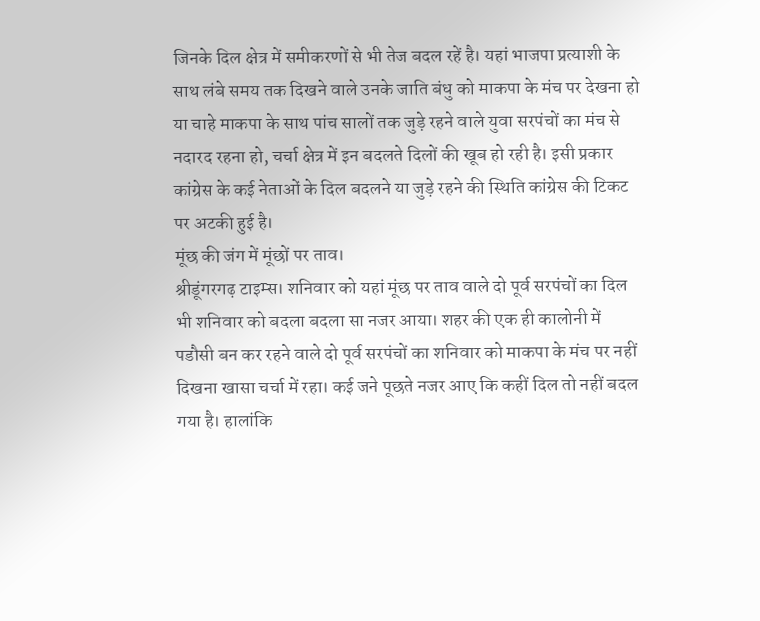जिनके दिल क्षेत्र में समीकरणों से भी तेज बदल रहें है। यहां भाजपा प्रत्याशी के साथ लंबे समय तक दिखने वाले उनके जाति बंधु को माकपा के मंच पर देखना हो या चाहे माकपा के साथ पांच सालों तक जुड़े रहने वाले युवा सरपंचों का मंच से नदारद रहना हो, चर्चा क्षेत्र में इन बदलते दिलों की खूब हो रही है। इसी प्रकार कांग्रेस के कई नेताओं के दिल बदलने या जुड़े रहने की स्थिति कांग्रेस की टिकट पर अटकी हुई है।
मूंछ की जंग में मूंछों पर ताव।
श्रीडूंगरगढ़ टाइम्स। शनिवार को यहां मूंछ पर ताव वाले दो पूर्व सरपंचों का दिल भी शनिवार को बदला बदला सा नजर आया। शहर की एक ही कालोनी में पडौसी बन कर रहने वाले दो पूर्व सरपंचों का शनिवार को माकपा के मंच पर नहीं दिखना खासा चर्चा में रहा। कई जने पूछते नजर आए कि कहीं दिल तो नहीं बदल गया है। हालांकि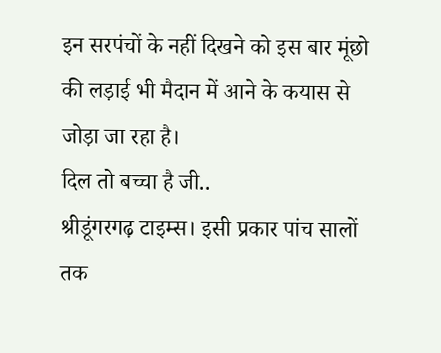इन सरपंचों के नहीं दिखने को इस बार मूंछो की लड़ाई भी मैदान में आने के कयास से जोड़ा जा रहा है।
दिल तो बच्चा है जी..
श्रीडूंगरगढ़ टाइम्स। इसी प्रकार पांच सालों तक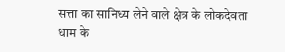सत्ता का सानिध्य लेने वाले क्षेत्र के लोकदेवता धाम के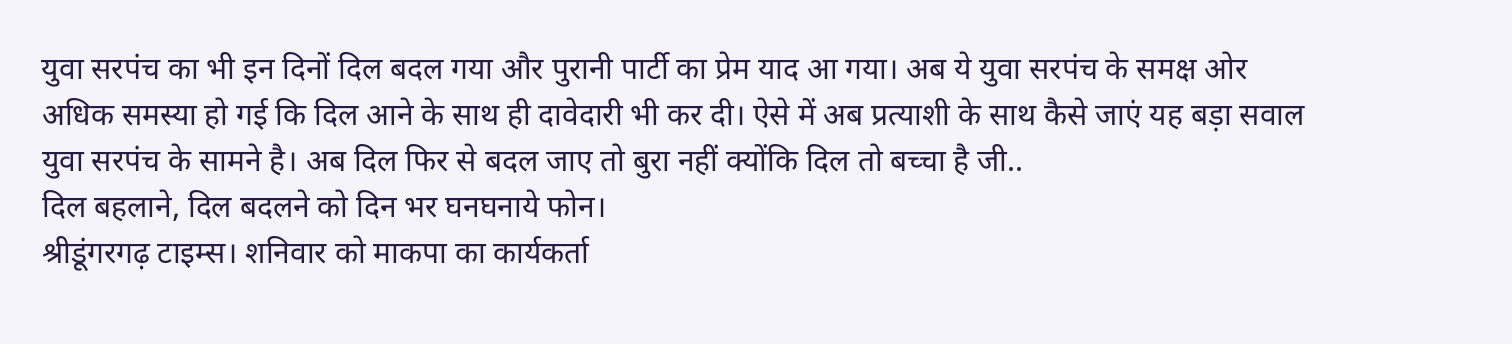युवा सरपंच का भी इन दिनों दिल बदल गया और पुरानी पार्टी का प्रेम याद आ गया। अब ये युवा सरपंच के समक्ष ओर अधिक समस्या हो गई कि दिल आने के साथ ही दावेदारी भी कर दी। ऐसे में अब प्रत्याशी के साथ कैसे जाएं यह बड़ा सवाल युवा सरपंच के सामने है। अब दिल फिर से बदल जाए तो बुरा नहीं क्योंकि दिल तो बच्चा है जी..
दिल बहलाने, दिल बदलने को दिन भर घनघनाये फोन।
श्रीडूंगरगढ़ टाइम्स। शनिवार को माकपा का कार्यकर्ता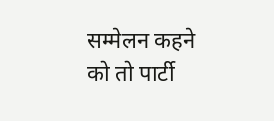सम्मेलन कहने को तो पार्टी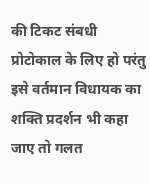की टिकट संबधी प्रोटोकाल के लिए हो परंतु इसे वर्तमान विधायक का शक्ति प्रदर्शन भी कहा जाए तो गलत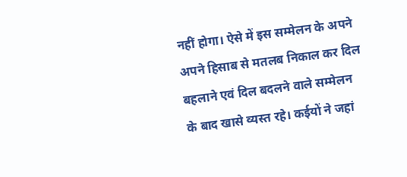नहीं होगा। ऐसे में इस सम्मेलन के अपने अपने हिसाब से मतलब निकाल कर दिल बहलाने एवं दिल बदलने वाले सम्मेलन के बाद खासे व्यस्त रहे। कईयों ने जहां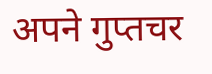अपने गुप्तचर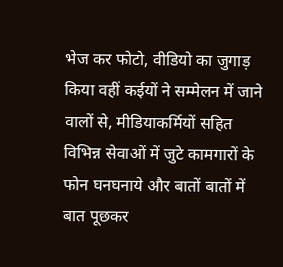भेज कर फोटो, वीडियो का जुगाड़ किया वहीं कईयों ने सम्मेलन में जाने वालों से, मीडियाकर्मियों सहित विभिन्न सेवाओं में जुटे कामगारों के फोन घनघनाये और बातों बातों में बात पूछकर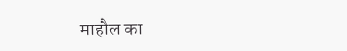माहौल का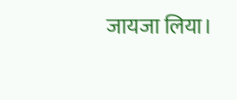जायजा लिया।